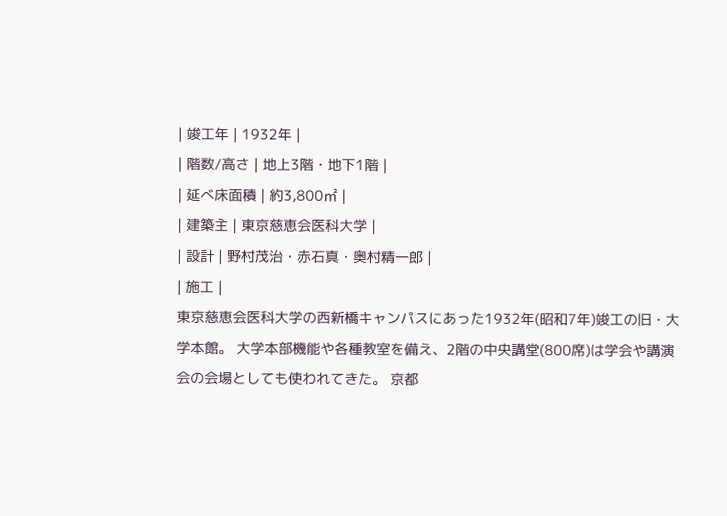| 竣工年 | 1932年 |
| 階数/高さ | 地上3階・地下1階 |
| 延べ床面積 | 約3,800㎡ |
| 建築主 | 東京慈恵会医科大学 |
| 設計 | 野村茂治・赤石真・奥村精一郎 |
| 施工 |
東京慈恵会医科大学の西新橋キャンパスにあった1932年(昭和7年)竣工の旧・大学本館。 大学本部機能や各種教室を備え、2階の中央講堂(800席)は学会や講演会の会場としても使われてきた。 京都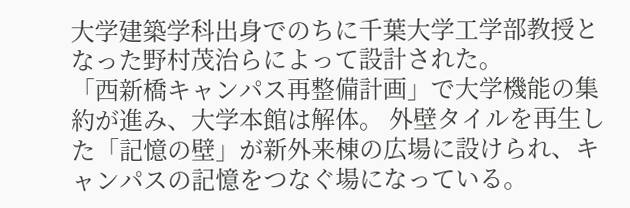大学建築学科出身でのちに千葉大学工学部教授となった野村茂治らによって設計された。
「西新橋キャンパス再整備計画」で大学機能の集約が進み、大学本館は解体。 外壁タイルを再生した「記憶の壁」が新外来棟の広場に設けられ、キャンパスの記憶をつなぐ場になっている。